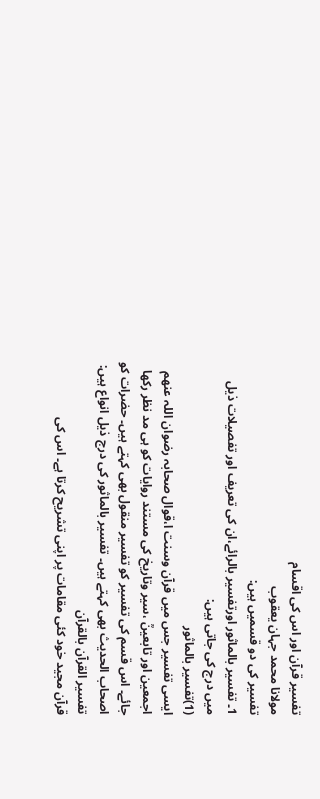تفسیر قرآن اور اس کی اقسام
مولانا محمد جہان یعقوب
تفسیر کی دو قسمیں ہیں:
1۔ تفسیر بالماثور اورتفسیر بالرائے،ان کی تعریف اور تفصیلات ذیل میں درج کی جاتی ہیں:
(1)تفسیر بالماثور
ایسی تفسیر جس میں قرآن وسنت ا،قوال صحابہ رضوان اللہ عنھم اجمعین اور تابعینؒ ،سیر وتاریخ کی مستند روایات کو ہی مد نظر رکھا جائے۔ اس قسم کی تفسیر کو تفسیر منقول بھی کہتے ہیں۔ حضرات کو اصحاب الحدیث بھی کہتے ہیں۔ تفسیر بالماثور کی درج ذیل انواع ہیں:
تفسیر القرآن بالقرآن
قرآن مجید خود کئی مقامات پر اپنی تشریح کرتا ہے۔ اس کی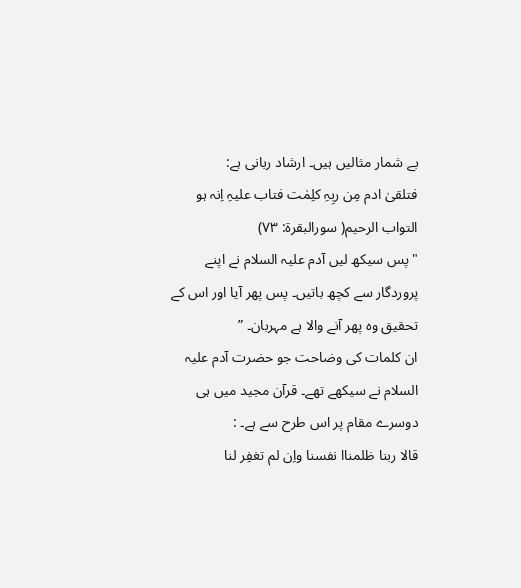بے شمار مثالیں ہیں۔ ارشاد ربانی ہے:
فتلقیٰ ادم مِن ربِہِ کلِمٰت فتاب علیہِ اِنہ ہو التواب الرحیم( سورالبقرۃ: ۷۳)
"پس سیکھ لیں آدم علیہ السلام نے اپنے پروردگار سے کچھ باتیں۔ پس پھر آیا اور اس کے تحقیق وہ پھر آنے والا ہے مہربان۔ ”
ان کلمات کی وضاحت جو حضرت آدم علیہ السلام نے سیکھے تھے۔ قرآن مجید میں ہی دوسرے مقام پر اس طرح سے ہے۔ :
قالا ربنا ظلمناا نفسنا واِن لم تغفِر لنا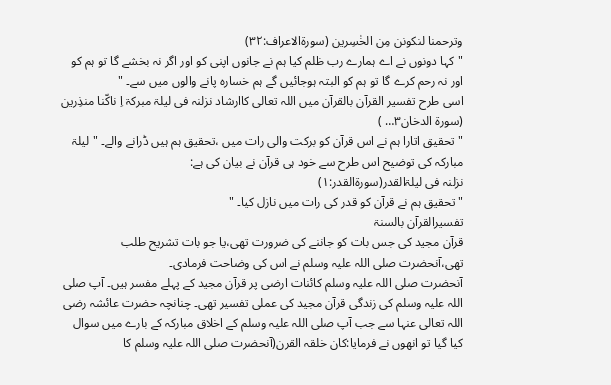وترحمنا لنکونن مِن الخٰسِرین (سورۃالاعراف:۳۲)
"کہا دونوں نے اے ہمارے رب ظلم کیا ہم نے جانوں اپنی کو اور اگر نہ بخشے گا تو ہم کو اور نہ رحم کرے گا تو ہم کو البتہ ہوجائیں گے ہم خسارہ پانے والوں میں سے۔ "
اسی طرح تفسیر القرآن بالقرآن میں اللہ تعالی کاارشاد نزلنہ فی لیلۃ مبرکۃ اِ ناکّنا منذِرین (سورۃ الدخان۳… )
"تحقیق اتارا ہم نے اس قرآن کو برکت والی رات میں ،تحقیق ہم ہیں ڈرانے والے۔ "لیلۃ مبارکہ کی توضیح اس طرح سے خود ہی قرآن نے بیان کی ہے:
نزلنہ فی لیلۃالقدر(سورۃالقدر:۱)
"تحقیق ہم نے قرآن کو قدر کی رات میں نازل کیا۔ "
تفسیرالقرآن بالسنۃ
قرآن مجید کی جس بات کو جاننے کی ضرورت تھی،یا جو بات تشریح طلب تھی،آنحضرت صلی اللہ علیہ وسلم نے اس کی وضاحت فرمادی۔
آنحضرت صلی اللہ علیہ وسلم کائنات ارضی پر قرآن مجید کے پہلے مفسر ہیں۔ آپ صلی اللہ علیہ وسلم کی زندگی قرآن مجید کی عملی تفسیر تھی۔ چنانچہ حضرت عائشہ رضی اللہ تعالی عنہا سے جب آپ صلی اللہ علیہ وسلم کے اخلاق مبارکہ کے بارے میں سوال کیا گیا تو انھوں نے فرمایا:کان خلقہ القرن(آنحضرت صلی اللہ علیہ وسلم کا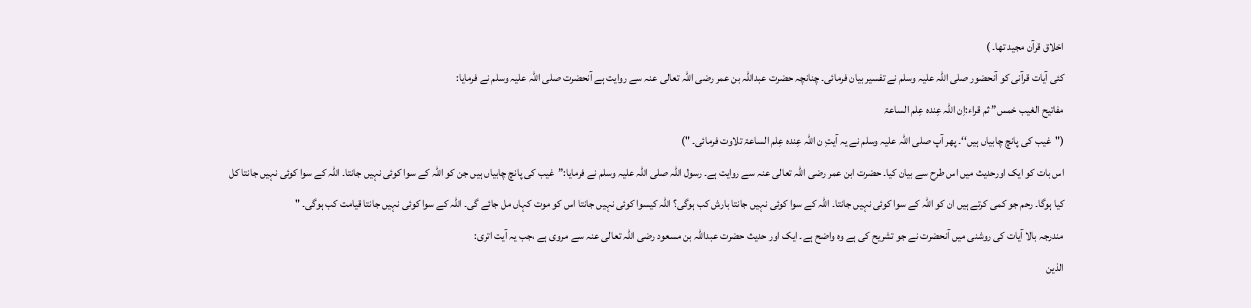اخلاق قرآن مجید تھا۔ )
کئی آیات قرآنی کو آنحضور صلی اللہ علیہ وسلم نے تفسیر بیان فرمائی۔ چنانچہ حضرت عبداللہ بن عمر رضی اللہ تعالی عنہ سے روایت ہے آنحضرت صلی اللہ علیہ وسلم نے فرمایا:
مفاتیح الغیب خمس” ثم قراء:اِن اللّٰہ عِندہ عِلم الساعۃ
("غیب کی پانچ چابیاں ہیں‘‘۔ پھر آپ صلی اللہ علیہ وسلم نے یہ آیتِ ن اللہ عِندہ عِلم الساعۃ تلاوت فرمائی۔ ")
اس بات کو ایک اورحدیث میں اس طرح سے بیان کیا۔ حضرت ابن عمر رضی اللہ تعالی عنہ سے روایت ہے۔ رسول اللہ صلی اللہ علیہ وسلم نے فرمایا:”غیب کی پانچ چابیاں ہیں جن کو اللہ کے سوا کوئی نہیں جانتا۔ اللہ کے سوا کوئی نہیں جانتا کل کیا ہوگا۔ رحم جو کمی کرتے ہیں ان کو اللہ کے سوا کوئی نہیں جانتا۔ اللہ کے سوا کوئی نہیں جانتا بارش کب ہوگی؟ اللہ کیسوا کوئی نہیں جانتا اس کو موت کہاں مل جائے گی۔ اللہ کے سوا کوئی نہیں جانتا قیامت کب ہوگی۔ "
مندرجہ بالا آیات کی روشنی میں آنحضرت نے جو تشریح کی ہے وہ واضح ہے۔ ایک اور حدیث حضرت عبداللہ بن مسعود رضی اللہ تعالی عنہ سے مروی ہے ،جب یہ آیت اتری:
الذین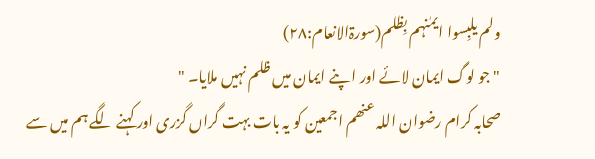ولم یلبِسوا ایمٰنہم بِظلم(سورۃالانعام:۲۸)
"جو لوگ ایمان لائے اور ا پنے ایمان میں ظلم نہیں ملایا۔ "
صحابہ کرام رضوان اللہ عنھم اجمعین کو یہ بات بہت گراں گزری اور کہنے لگے ہم میں سے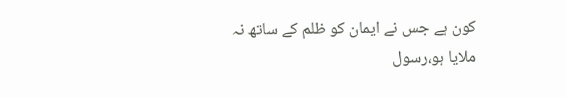کون ہے جس نے ایمان کو ظلم کے ساتھ نہ ملایا ہو،رسول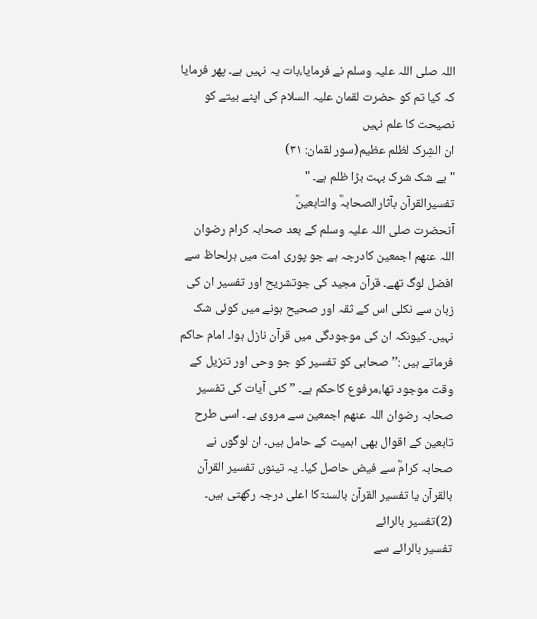اللہ صلی اللہ علیہ وسلم نے فرمایا،بات یہ نہیں ہے۔ پھر فرمایا کہ کیا تم کو حضرت لقمان علیہ السلام کی اپنے بیتے کو نصیحت کا علم نہیں
ان الشِرک لظلم عظیم(سور لقمان: ۳۱)
"بے شک شرک بہت بڑا ظلم ہے۔ "
تفسیرالقرآن بآثارالصحابہؓ والتابعینؒ
آنحضرت صلی اللہ علیہ وسلم کے بعد صحابہ کرام رضوان اللہ عنھم اجمعین کادرجہ ہے جو پوری امت میں ہرلحاظ سے افضل لوگ تھے۔ قرآن مجید کی جوتشریح اور تفسیر ان کی زبان سے نکلی اس کے ثقہ اور صحیح ہونے میں کوئی شک نہیں۔ کیونکہ ان کی موجودگی میں قرآن نازل ہوا۔ امام حاکم فرماتے ہیں :’’صحابی کو تفسیر کو جو وحی اور تنزیل کے وقت موجود تھا،مرفوع کاحکم ہے۔ ” کئی آیات کی تفسیر صحابہ رضوان اللہ عنھم اجمعین سے مروی ہے۔ اسی طرح تابعین کے اقوال بھی اہمیت کے حامل ہیں۔ ان لوگوں نے صحابہ کرامؓ سے فیض حاصل کیا۔ یہ تینوں تفسیر القرآن بالقرآن یا تفسیر القرآن بالسنۃکا اعلی درجہ رکھتی ہیں۔
(2)تفسیر بالرائے
تفسیر بالرائے سے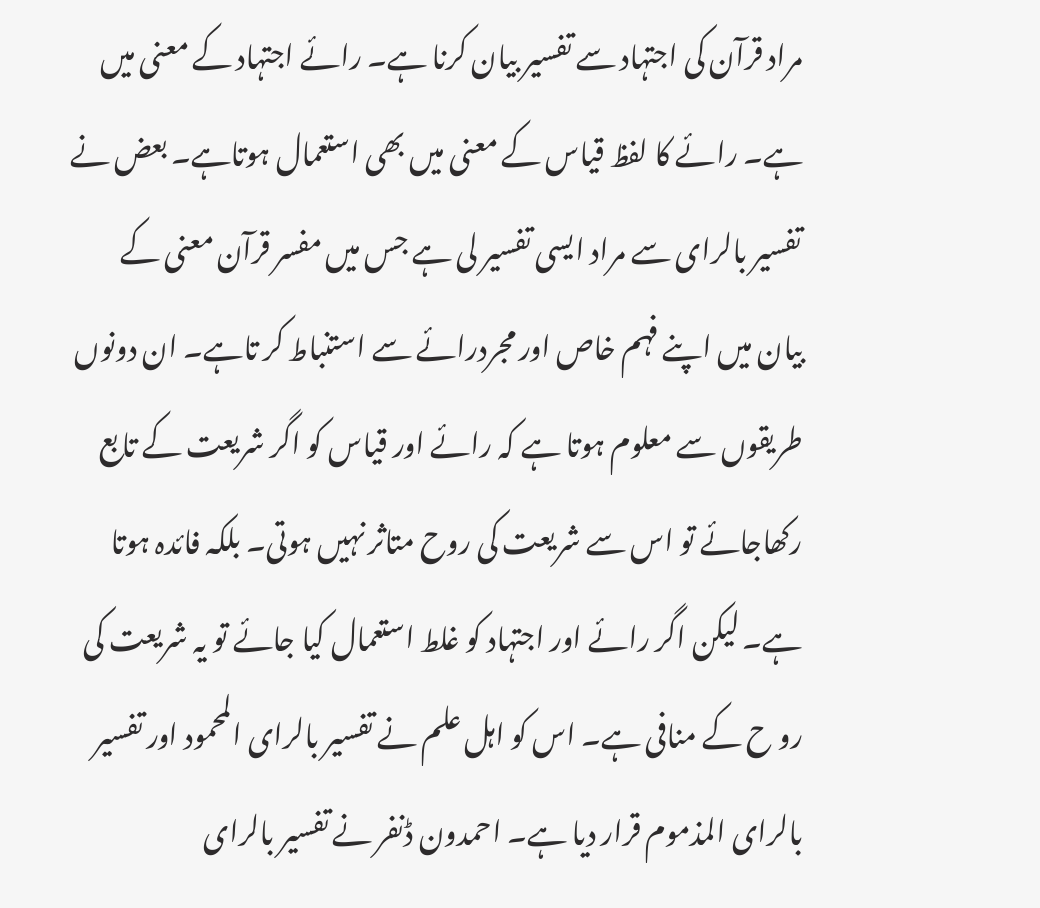مراد قرآن کی اجتہاد سے تفسیر بیان کرنا ہے۔ رائے اجتہاد کے معنی میں ہے۔ رائے کا لفظ قیاس کے معنی میں بھی استعمال ہوتاہے۔ بعض نے تفسیر بالرای سے مراد ایسی تفسیر لی ہے جس میں مفسر قرآن معنی کے بیان میں اپنے فہم خاص اور مجردرائے سے استنباط کر تاہے۔ ان دونوں طریقوں سے معلوم ہوتا ہے کہ رائے اور قیاس کو اگر شریعت کے تابع رکھاجائے تو اس سے شریعت کی روح متاثر نہیں ہوتی۔ بلکہ فائدہ ہوتا ہے۔ لیکن اگر رائے اور اجتہاد کو غلط استعمال کیا جائے تو یہ شریعت کی رو ح کے منافی ہے۔ اس کو اہل علم نے تفسیر بالرای المحمود اور تفسیر بالرای المذموم قرار دیا ہے۔ احمدون ڈنفر نے تفسیر بالرای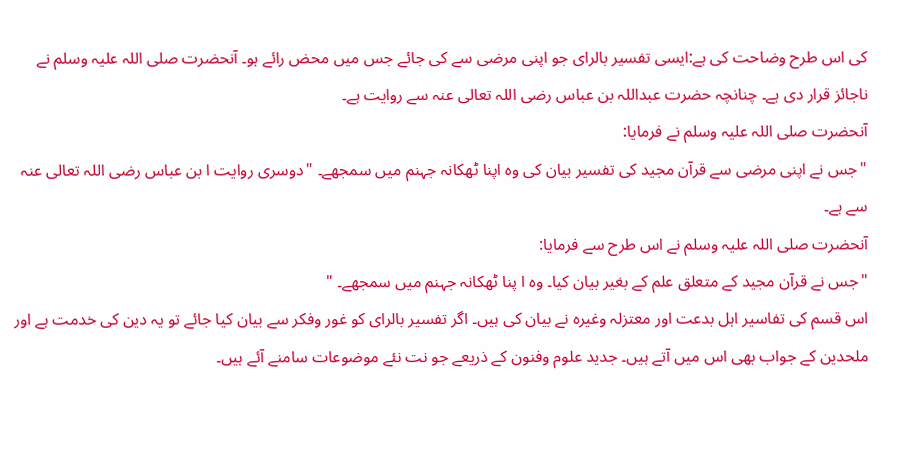کی اس طرح وضاحت کی ہے:ایسی تفسیر بالرای جو اپنی مرضی سے کی جائے جس میں محض رائے ہو۔ آنحضرت صلی اللہ علیہ وسلم نے ناجائز قرار دی ہے۔ چنانچہ حضرت عبداللہ بن عباس رضی اللہ تعالی عنہ سے روایت ہے۔
آنحضرت صلی اللہ علیہ وسلم نے فرمایا:
"جس نے اپنی مرضی سے قرآن مجید کی تفسیر بیان کی وہ اپنا ٹھکانہ جہنم میں سمجھے۔ "دوسری روایت ا بن عباس رضی اللہ تعالی عنہ سے ہے۔
آنحضرت صلی اللہ علیہ وسلم نے اس طرح سے فرمایا:
"جس نے قرآن مجید کے متعلق علم کے بغیر بیان کیا۔ وہ ا پنا ٹھکانہ جہنم میں سمجھے۔ "
اس قسم کی تفاسیر اہل بدعت اور معتزلہ وغیرہ نے بیان کی ہیں۔ اگر تفسیر بالرای کو غور وفکر سے بیان کیا جائے تو یہ دین کی خدمت ہے اور ملحدین کے جواب بھی اس میں آتے ہیں۔ جدید علوم وفنون کے ذریعے جو نت نئے موضوعات سامنے آئے ہیں۔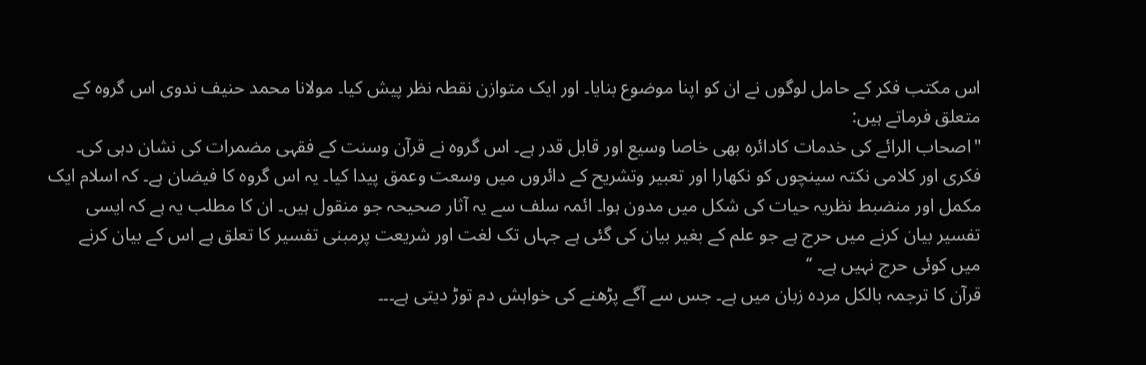اس مکتب فکر کے حامل لوگوں نے ان کو اپنا موضوع بنایا۔ اور ایک متوازن نقطہ نظر پیش کیا۔ مولانا محمد حنیف ندوی اس گروہ کے متعلق فرماتے ہیں:
"اصحاب الرائے کی خدمات کادائرہ بھی خاصا وسیع اور قابل قدر ہے۔ اس گروہ نے قرآن وسنت کے فقہی مضمرات کی نشان دہی کی۔ فکری اور کلامی نکتہ سینچوں کو نکھارا اور تعبیر وتشریح کے دائروں میں وسعت وعمق پیدا کیا۔ یہ اس گروہ کا فیضان ہے۔ کہ اسلام ایک مکمل اور منضبط نظریہ حیات کی شکل میں مدون ہوا۔ ائمہ سلف سے یہ آثار صحیحہ جو منقول ہیں۔ ان کا مطلب یہ ہے کہ ایسی تفسیر بیان کرنے میں حرج ہے جو علم کے بغیر بیان کی گئی ہے جہاں تک لغت اور شریعت پرمبنی تفسیر کا تعلق ہے اس کے بیان کرنے میں کوئی حرج نہیں ہے۔ ‘‘
قرآن کا ترجمہ بالکل مردہ زبان میں ہے۔ جس سے آگے پڑھنے کی خواہش دم توڑ دیتی ہے۔۔۔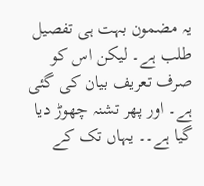یہ مضمون بہت ہی تفصیل طلب ہے۔ لیکن اس کو صرف تعریف بیان کی گئی ہے۔ اور پھر تشنہ چھوڑ دیا گیا ہے۔۔ یہاں تک کے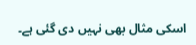اسکی مثال بھی نہیں دی گئی ہے۔